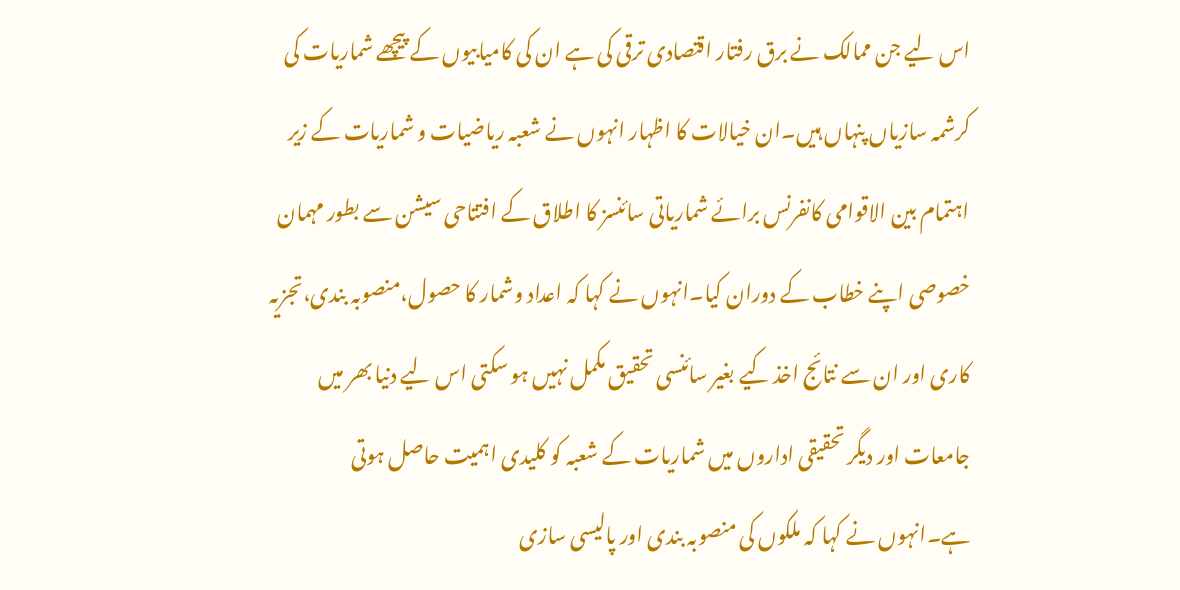اس لیے جن ممالک نے برق رفتار اقتصادی ترقی کی ہے ان کی کامیابیوں کے پیچھے شماریات کی کرشمہ سازیاں پنہاں ہیں۔ان خیالات کا اظہار انہوں نے شعبہ ریاضیات و شماریات کے زیر اہتمام بین الاقوامی کانفرنس برائے شماریاتی سائنسز کا اطلاق کے افتتاحی سیشن سے بطور مہمان خصوصی اپنے خطاب کے دوران کیا۔انہوں نے کہا کہ اعداد وشمار کا حصول،منصوبہ بندی،تجزیہ کاری اور ان سے نتائج اخذ کیے بغیر سائنسی تحقیق مکمل نہیں ہو سکتی اس لیے دنیا بھر میں جامعات اور دیگر تحقیقی اداروں میں شماریات کے شعبہ کو کلیدی اہمیت حاصل ہوتی ہے۔انہوں نے کہا کہ ملکوں کی منصوبہ بندی اور پالیسی سازی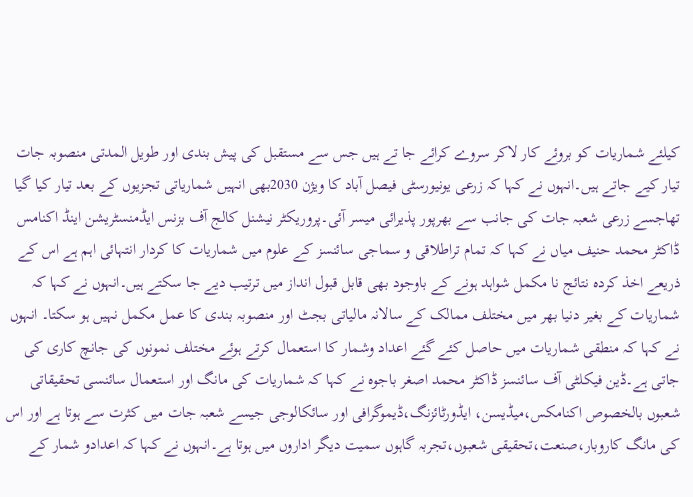کیلئے شماریات کو بروئے کار لاکر سروے کرائے جا تے ہیں جس سے مستقبل کی پیش بندی اور طویل المدتی منصوبہ جات تیار کیے جاتے ہیں۔انہوں نے کہا کہ زرعی یونیورسٹی فیصل آباد کا ویژن 2030بھی انہیں شماریاتی تجزیوں کے بعد تیار کیا گیا تھاجسے زرعی شعبہ جات کی جانب سے بھرپور پذیرائی میسر آئی۔پروریکٹر نیشنل کالج آف بزنس ایڈمنسٹریشن اینڈ اکنامس ڈاکٹر محمد حنیف میاں نے کہا کہ تمام تراطلاقی و سماجی سائنسز کے علوم میں شماریات کا کردار انتہائی اہم ہے اس کے ذریعے اخذ کردہ نتائج نا مکمل شواہد ہونے کے باوجود بھی قابل قبول انداز میں ترتیب دیے جا سکتے ہیں۔انہوں نے کہا کہ شماریات کے بغیر دنیا بھر میں مختلف ممالک کے سالانہ مالیاتی بجٹ اور منصوبہ بندی کا عمل مکمل نہیں ہو سکتا۔ انہوں نے کہا کہ منطقی شماریات میں حاصل کئے گئے اعداد وشمار کا استعمال کرتے ہوئے مختلف نمونوں کی جانچ کاری کی جاتی ہے۔ڈین فیکلٹی آف سائنسز ڈاکٹر محمد اصغر باجوہ نے کہا کہ شماریات کی مانگ اور استعمال سائنسی تحقیقاتی شعبوں بالخصوص اکنامکس،میڈیسن، ایڈورٹائزنگ،ڈیموگرافی اور سائکالوجی جیسے شعبہ جات میں کثرت سے ہوتا ہے اور اس کی مانگ کاروبار،صنعت،تحقیقی شعبوں،تجربہ گاہوں سمیت دیگر اداروں میں ہوتا ہے۔انہوں نے کہا کہ اعدادو شمار کے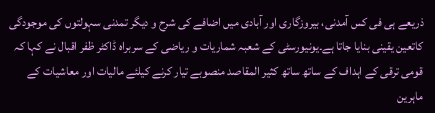ذریعے ہی فی کس آمدنی، بیروزگاری اور آبادی میں اضافے کی شرح و دیگر تمدنی سہولتوں کی موجودگی کاتعین یقینی بنایا جاتا ہے۔یونیورسٹی کے شعبہ شماریات و ریاضی کے سربراہ ڈاکٹر ظفر اقبال نے کہا کہ قومی ترقی کے اہداف کے ساتھ ساتھ کثیر المقاصد منصوبے تیار کرنے کیلئے مالیات اور معاشیات کے ماہرین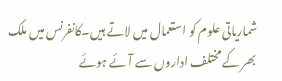شماریاتی علوم کو استعمال میں لاتے ہیں۔کانفرنس میں ملک بھر کے مختلف اداروں سے آئے ہوئے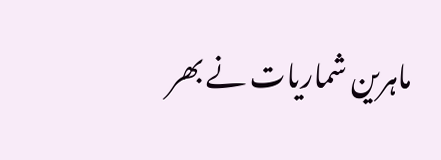ماہرین شماریات نے بھر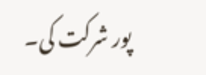پور شرکت کی۔